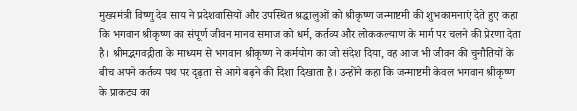मुख्यमंत्री विष्णु देव साय ने प्रदेशवासियों और उपस्थित श्रद्धालुओं को श्रीकृष्ण जन्माष्टमी की शुभकामनाएं देते हुए कहा कि भगवान श्रीकृष्ण का संपूर्ण जीवन मानव समाज को धर्म, कर्तव्य और लोककल्याण के मार्ग पर चलने की प्रेरणा देता है। श्रीमद्भगवद्गीता के माध्यम से भगवान श्रीकृष्ण ने कर्मयोग का जो संदेश दिया, वह आज भी जीवन की चुनौतियों के बीच अपने कर्तव्य पथ पर दृढ़ता से आगे बढ़ने की दिशा दिखाता है। उन्होंने कहा कि जन्माष्टमी केवल भगवान श्रीकृष्ण के प्राकट्य का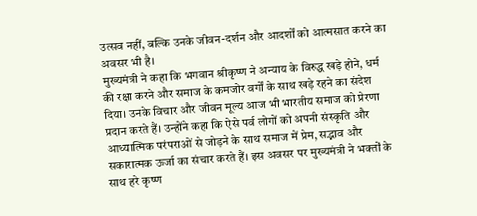उत्सव नहीं, बल्कि उनके जीवन-दर्शन और आदर्शों को आत्मसात करने का अवसर भी है।
मुख्यमंत्री ने कहा कि भगवान श्रीकृष्ण ने अन्याय के विरुद्ध खड़े होने, धर्म की रक्षा करने और समाज के कमजोर वर्गों के साथ खड़े रहने का संदेश दिया। उनके विचार और जीवन मूल्य आज भी भारतीय समाज को प्रेरणा प्रदान करते हैं। उन्होंने कहा कि ऐसे पर्व लोगों को अपनी संस्कृति और आध्यात्मिक परंपराओं से जोड़ने के साथ समाज में प्रेम, सद्भाव और सकारात्मक ऊर्जा का संचार करते हैं। इस अवसर पर मुख्यमंत्री ने भक्तों के साथ हरे कृष्ण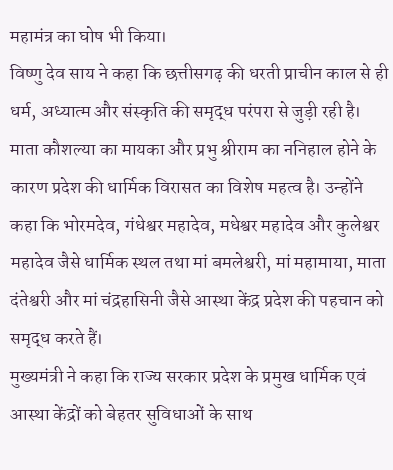महामंत्र का घोष भी किया।
विष्णु देव साय ने कहा कि छत्तीसगढ़ की धरती प्राचीन काल से ही धर्म, अध्यात्म और संस्कृति की समृद्ध परंपरा से जुड़ी रही है। माता कौशल्या का मायका और प्रभु श्रीराम का ननिहाल होने के कारण प्रदेश की धार्मिक विरासत का विशेष महत्व है। उन्होंने कहा कि भोरमदेव, गंधेश्वर महादेव, मधेश्वर महादेव और कुलेश्वर महादेव जैसे धार्मिक स्थल तथा मां बमलेश्वरी, मां महामाया, माता दंतेश्वरी और मां चंद्रहासिनी जैसे आस्था केंद्र प्रदेश की पहचान को समृद्ध करते हैं।
मुख्यमंत्री ने कहा कि राज्य सरकार प्रदेश के प्रमुख धार्मिक एवं आस्था केंद्रों को बेहतर सुविधाओं के साथ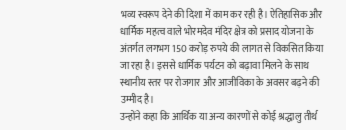भव्य स्वरूप देने की दिशा में काम कर रही है। ऐतिहासिक और धार्मिक महत्व वाले भोरमदेव मंदिर क्षेत्र को प्रसाद योजना के अंतर्गत लगभग 150 करोड़ रुपये की लागत से विकसित किया जा रहा है। इससे धार्मिक पर्यटन को बढ़ावा मिलने के साथ स्थानीय स्तर पर रोजगार और आजीविका के अवसर बढ़ने की उम्मीद है।
उन्होंने कहा कि आर्थिक या अन्य कारणों से कोई श्रद्धालु तीर्थ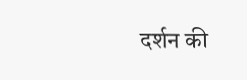दर्शन की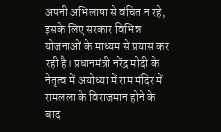अपनी अभिलाषा से वंचित न रहे, इसके लिए सरकार विभिन्न योजनाओं के माध्यम से प्रयास कर रही है। प्रधानमंत्री नरेंद्र मोदी के नेतृत्व में अयोध्या में राम मंदिर में रामलला के विराजमान होने के बाद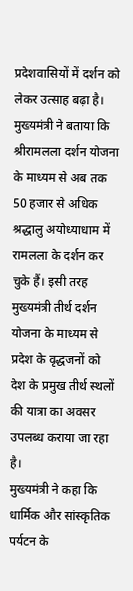प्रदेशवासियों में दर्शन को लेकर उत्साह बढ़ा है। मुख्यमंत्री ने बताया कि श्रीरामलला दर्शन योजना के माध्यम से अब तक 50 हजार से अधिक श्रद्धालु अयोध्याधाम में रामलला के दर्शन कर चुके हैं। इसी तरह मुख्यमंत्री तीर्थ दर्शन योजना के माध्यम से प्रदेश के वृद्धजनों को देश के प्रमुख तीर्थ स्थलों की यात्रा का अवसर उपलब्ध कराया जा रहा है।
मुख्यमंत्री ने कहा कि धार्मिक और सांस्कृतिक पर्यटन के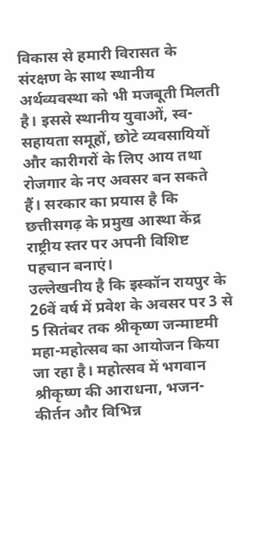विकास से हमारी विरासत के संरक्षण के साथ स्थानीय अर्थव्यवस्था को भी मजबूती मिलती है। इससे स्थानीय युवाओं, स्व-सहायता समूहों, छोटे व्यवसायियों और कारीगरों के लिए आय तथा रोजगार के नए अवसर बन सकते हैं। सरकार का प्रयास है कि छत्तीसगढ़ के प्रमुख आस्था केंद्र राष्ट्रीय स्तर पर अपनी विशिष्ट पहचान बनाएं।
उल्लेखनीय है कि इस्कॉन रायपुर के 26वें वर्ष में प्रवेश के अवसर पर 3 से 5 सितंबर तक श्रीकृष्ण जन्माष्टमी महा-महोत्सव का आयोजन किया जा रहा है। महोत्सव में भगवान श्रीकृष्ण की आराधना, भजन-कीर्तन और विभिन्न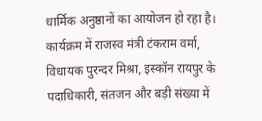धार्मिक अनुष्ठानों का आयोजन हो रहा है। कार्यक्रम में राजस्व मंत्री टंकराम वर्मा, विधायक पुरन्दर मिश्रा, इस्कॉन रायपुर के पदाधिकारी, संतजन और बड़ी संख्या में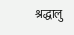श्रद्धालु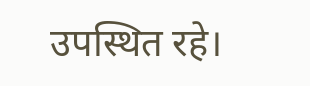उपस्थित रहे।